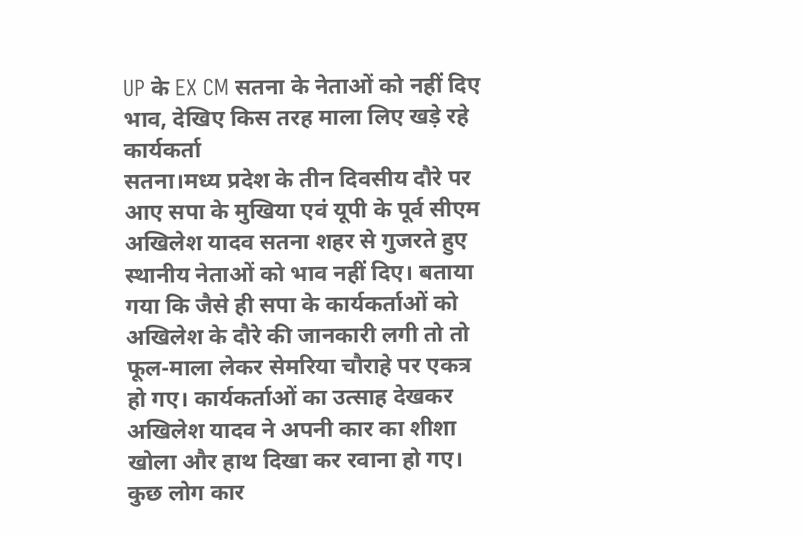UP के EX CM सतना के नेताओं को नहीं दिए भाव, देखिए किस तरह माला लिए खड़े रहे कार्यकर्ता
सतना।मध्य प्रदेश के तीन दिवसीय दौरे पर आए सपा के मुखिया एवं यूपी के पूर्व सीएम अखिलेश यादव सतना शहर से गुजरते हुए स्थानीय नेताओं को भाव नहीं दिए। बताया गया कि जैसे ही सपा के कार्यकर्ताओं को अखिलेश के दौरे की जानकारी लगी तो तो फूल-माला लेकर सेमरिया चौराहे पर एकत्र हो गए। कार्यकर्ताओं का उत्साह देखकर अखिलेश यादव ने अपनी कार का शीशा खोला और हाथ दिखा कर रवाना हो गए। कुछ लोग कार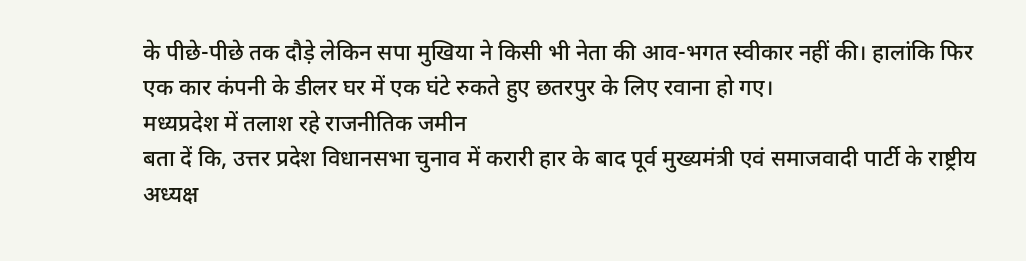के पीछे-पीछे तक दौड़े लेकिन सपा मुखिया ने किसी भी नेता की आव-भगत स्वीकार नहीं की। हालांकि फिर एक कार कंपनी के डीलर घर में एक घंटे रुकते हुए छतरपुर के लिए रवाना हो गए।
मध्यप्रदेश में तलाश रहे राजनीतिक जमीन
बता दें कि, उत्तर प्रदेश विधानसभा चुनाव में करारी हार के बाद पूर्व मुख्यमंत्री एवं समाजवादी पार्टी के राष्ट्रीय अध्यक्ष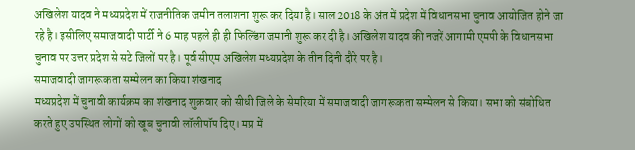अखिलेश यादव ने मध्यप्रदेश में राजनीतिक जमीन तलाशना शुरू कर दिया है। साल 2018 के अंत में प्रदेश में विधानसभा चुनाव आयोजित होने जा रहे है। इसीलिए समाजवादी पार्टी ने 6 माह पहले ही ही फिल्डिंग जमानी शुरू कर दी है। अखिलेश यादव की नजरें आगामी एमपी के विधानसभा चुनाव पर उत्तर प्रदेश से सटे जिलों पर है। पूर्व सीएम अखिलेश मध्यप्रदेश के तीन दिनी दौरे पर है।
समाजवादी जागरूकता सम्मेलन का किया शंखनाद
मध्यप्रदेश में चुनावी कार्यक्रम का शंखनाद शुक्रवार को सीधी जिले के सेमरिया में समाजवादी जागरूकता सम्मेलन से किया। सभा को संबोधित करते हुए उपस्थित लोगों को खूब चुनावी लॉलीपॉप दिए। मप्र में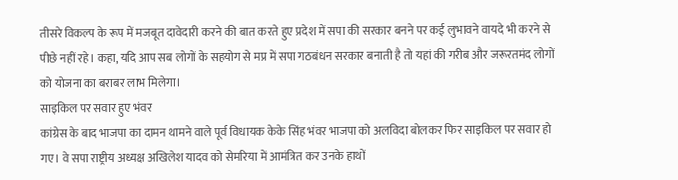तीसरे विकल्प के रूप में मजबूत दावेदारी करने की बात करते हुए प्रदेश में सपा की सरकार बनने पर कई लुभावने वायदे भी करने से पीछे नहीं रहे। कहा, यदि आप सब लोगों के सहयोग से मप्र में सपा गठबंधन सरकार बनाती है तो यहां की गरीब और जरूरतमंद लोगों को योजना का बराबर लाभ मिलेगा।
साइकिल पर सवार हुए भंवर
कांग्रेस के बाद भाजपा का दामन थामने वाले पूर्व विधायक केके सिंह भंवर भाजपा को अलविदा बोलकर फिर साइकिल पर सवार हो गए। वे सपा राष्ट्रीय अध्यक्ष अखिलेश यादव को सेमरिया में आमंत्रित कर उनके हाथों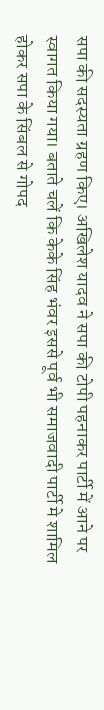सपा की सदस्यता ग्रहण किए। अखिलेश यादव ने सपा की टोपी पहनाकर पार्टी में आने पर स्वागत किया गया। बताते चलें कि केके सिंह भंवर इससे पूर्व भी समाजवादी पार्टी मे शामिल होकर सपा के सिंबल से गोपद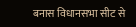बनास विधानसभा सीट से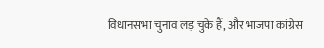विधानसभा चुनाव लड़ चुके हैं, और भाजपा कांग्रेस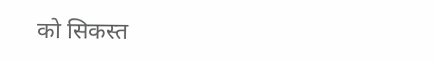को सिकस्त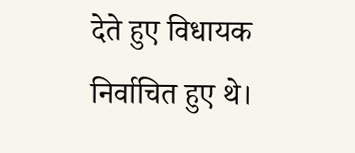देते हुए विधायक निर्वाचित हुए थे।